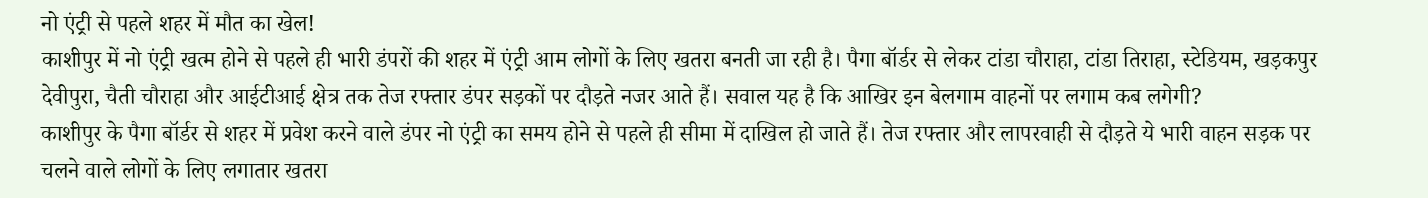नो एंट्री से पहले शहर में मौत का खेल!
काशीपुर में नो एंट्री खत्म होने से पहले ही भारी डंपरों की शहर में एंट्री आम लोगों के लिए खतरा बनती जा रही है। पैगा बॉर्डर से लेकर टांडा चौराहा, टांडा तिराहा, स्टेडियम, खड़कपुर देवीपुरा, चैती चौराहा और आईटीआई क्षेत्र तक तेज रफ्तार डंपर सड़कों पर दौड़ते नजर आते हैं। सवाल यह है कि आखिर इन बेलगाम वाहनों पर लगाम कब लगेगी?
काशीपुर के पैगा बॉर्डर से शहर में प्रवेश करने वाले डंपर नो एंट्री का समय होने से पहले ही सीमा में दाखिल हो जाते हैं। तेज रफ्तार और लापरवाही से दौड़ते ये भारी वाहन सड़क पर चलने वाले लोगों के लिए लगातार खतरा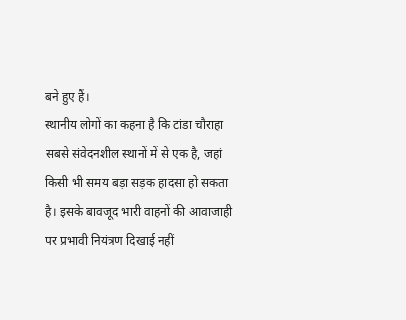बने हुए हैं।
स्थानीय लोगों का कहना है कि टांडा चौराहा सबसे संवेदनशील स्थानों में से एक है, जहां किसी भी समय बड़ा सड़क हादसा हो सकता है। इसके बावजूद भारी वाहनों की आवाजाही पर प्रभावी नियंत्रण दिखाई नहीं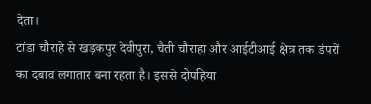देता।
टांडा चौराहे से खड़कपुर देवीपुरा, चैती चौराहा और आईटीआई क्षेत्र तक डंपरों का दबाव लगातार बना रहता है। इससे दोपहिया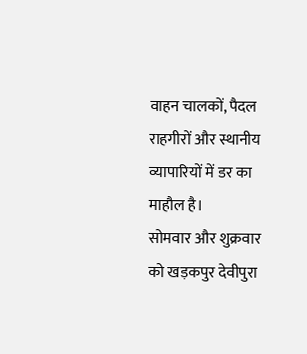वाहन चालकों, पैदल राहगीरों और स्थानीय व्यापारियों में डर का माहौल है।
सोमवार और शुक्रवार को खड़कपुर देवीपुरा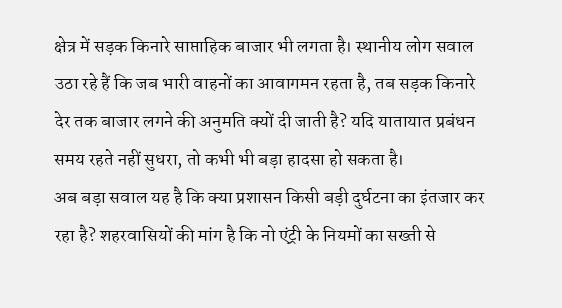क्षेत्र में सड़क किनारे साप्ताहिक बाजार भी लगता है। स्थानीय लोग सवाल उठा रहे हैं कि जब भारी वाहनों का आवागमन रहता है, तब सड़क किनारे देर तक बाजार लगने की अनुमति क्यों दी जाती है? यदि यातायात प्रबंधन समय रहते नहीं सुधरा, तो कभी भी बड़ा हादसा हो सकता है।
अब बड़ा सवाल यह है कि क्या प्रशासन किसी बड़ी दुर्घटना का इंतजार कर रहा है? शहरवासियों की मांग है कि नो एंट्री के नियमों का सख्ती से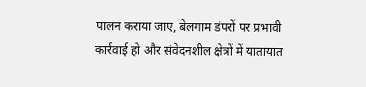पालन कराया जाए, बेलगाम डंपरों पर प्रभावी कार्रवाई हो और संवेदनशील क्षेत्रों में यातायात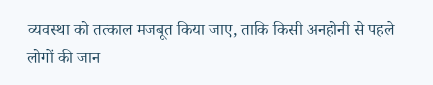व्यवस्था को तत्काल मजबूत किया जाए, ताकि किसी अनहोनी से पहले लोगों की जान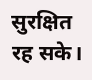सुरक्षित रह सके।